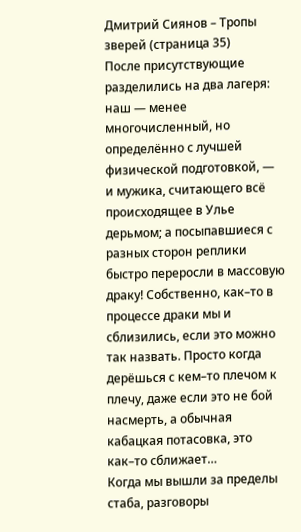Дмитрий Сиянов – Тропы зверей (страница 35)
После присутствующие разделились на два лагеря: наш — менее многочисленный, но определённо с лучшей физической подготовкой, — и мужика, считающего всё происходящее в Улье дерьмом; а посыпавшиеся с разных сторон реплики быстро переросли в массовую драку! Собственно, как–то в процессе драки мы и сблизились, если это можно так назвать. Просто когда дерёшься с кем–то плечом к плечу, даже если это не бой насмерть, а обычная кабацкая потасовка, это как–то сближает…
Когда мы вышли за пределы стаба, разговоры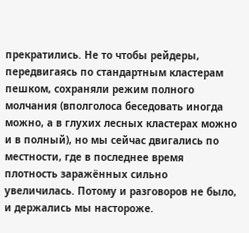прекратились. Не то чтобы рейдеры, передвигаясь по стандартным кластерам пешком, сохраняли режим полного молчания (вполголоса беседовать иногда можно, а в глухих лесных кластерах можно и в полный), но мы сейчас двигались по местности, где в последнее время плотность заражённых сильно увеличилась. Потому и разговоров не было, и держались мы настороже.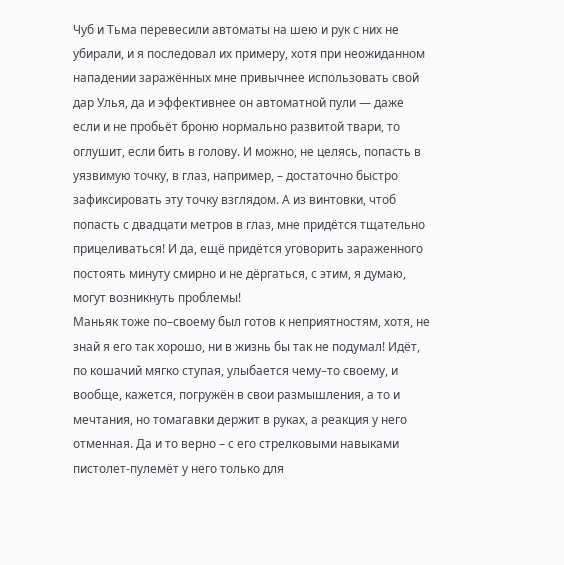Чуб и Тьма перевесили автоматы на шею и рук с них не убирали, и я последовал их примеру, хотя при неожиданном нападении заражённых мне привычнее использовать свой дар Улья, да и эффективнее он автоматной пули — даже если и не пробьёт броню нормально развитой твари, то оглушит, если бить в голову. И можно, не целясь, попасть в уязвимую точку, в глаз, например, – достаточно быстро зафиксировать эту точку взглядом. А из винтовки, чтоб попасть с двадцати метров в глаз, мне придётся тщательно прицеливаться! И да, ещё придётся уговорить зараженного постоять минуту смирно и не дёргаться, с этим, я думаю, могут возникнуть проблемы!
Маньяк тоже по–своему был готов к неприятностям, хотя, не знай я его так хорошо, ни в жизнь бы так не подумал! Идёт, по кошачий мягко ступая, улыбается чему–то своему, и вообще, кажется, погружён в свои размышления, а то и мечтания, но томагавки держит в руках, а реакция у него отменная. Да и то верно – с его стрелковыми навыками пистолет-пулемёт у него только для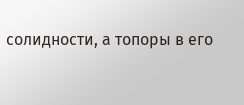солидности, а топоры в его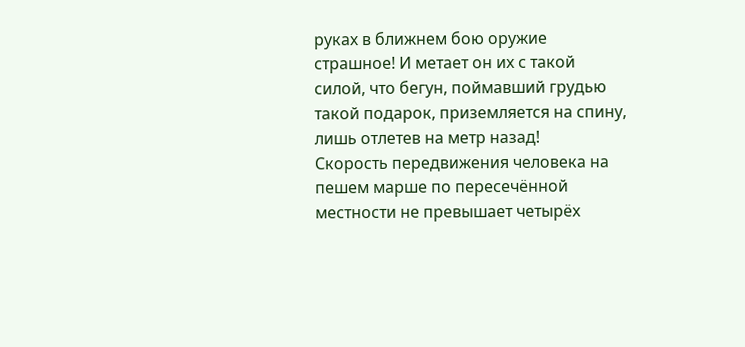руках в ближнем бою оружие страшное! И метает он их с такой силой, что бегун, поймавший грудью такой подарок, приземляется на спину, лишь отлетев на метр назад!
Скорость передвижения человека на пешем марше по пересечённой местности не превышает четырёх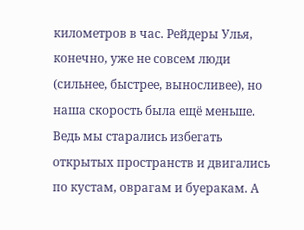километров в час. Рейдеры Улья, конечно, уже не совсем люди (сильнее, быстрее, выносливее), но наша скорость была ещё меньше. Ведь мы старались избегать открытых пространств и двигались по кустам, оврагам и буеракам. А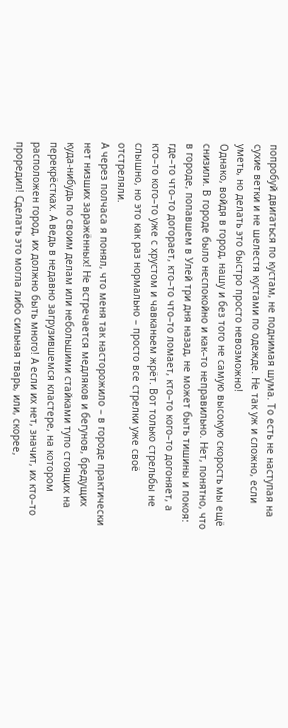попробуй двигаться по кустам, не поднимая шума. То есть не наступая на сухие ветки и не шелестя кустами по одежде. Не так уж и сложно, если уметь, но делать это быстро просто невозможно!
Однако, войдя в город, нашу и без того не самую высокую скорость мы ещё снизили. В городе было неспокойно и как–то неправильно. Нет, понятно, что в городе, попавшем в Улей три дня назад, не может быть тишины и покоя: где–то что–то догорает, кто–то что–то ломает, кто–то кого–то догоняет, а кто–то кого–то уже с хрустом и чавканьем жрёт. Вот только стрельбы не слышно, но это как раз нормально – просто все стрелки уже своё отстреляли.
А через полчаса я понял, что меня так насторожило – в городе практически нет низших заражённых! Не встречается медляков и бегунов, бредущих куда-нибудь по своим делам или небольшими стайками тупо стоящих на перекрёстках. А ведь в недавно загрузившемся кластере, на котором расположен город, их должно быть много! А если их нет, значит, их кто–то проредил! Сделать это могла либо сильная тварь, или, скорее,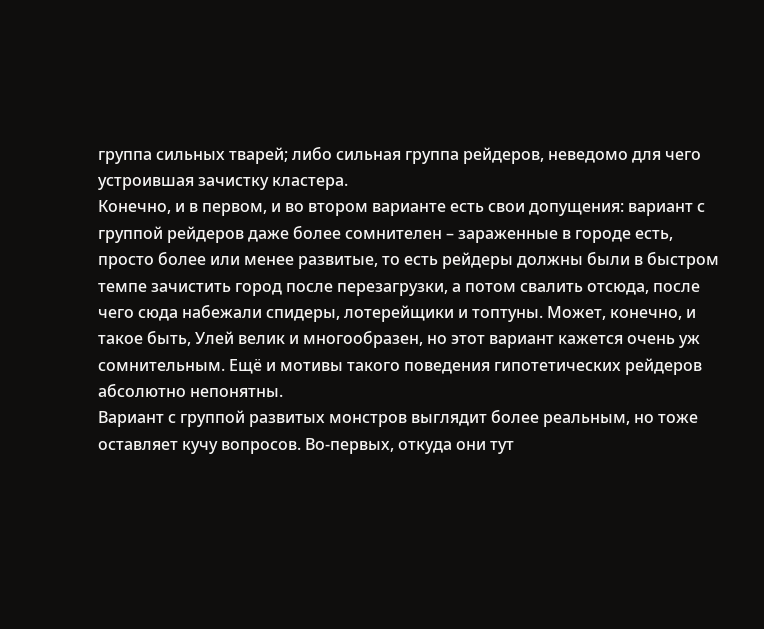группа сильных тварей; либо сильная группа рейдеров, неведомо для чего устроившая зачистку кластера.
Конечно, и в первом, и во втором варианте есть свои допущения: вариант с группой рейдеров даже более сомнителен – зараженные в городе есть, просто более или менее развитые, то есть рейдеры должны были в быстром темпе зачистить город после перезагрузки, а потом свалить отсюда, после чего сюда набежали спидеры, лотерейщики и топтуны. Может, конечно, и такое быть, Улей велик и многообразен, но этот вариант кажется очень уж сомнительным. Ещё и мотивы такого поведения гипотетических рейдеров абсолютно непонятны.
Вариант с группой развитых монстров выглядит более реальным, но тоже оставляет кучу вопросов. Во-первых, откуда они тут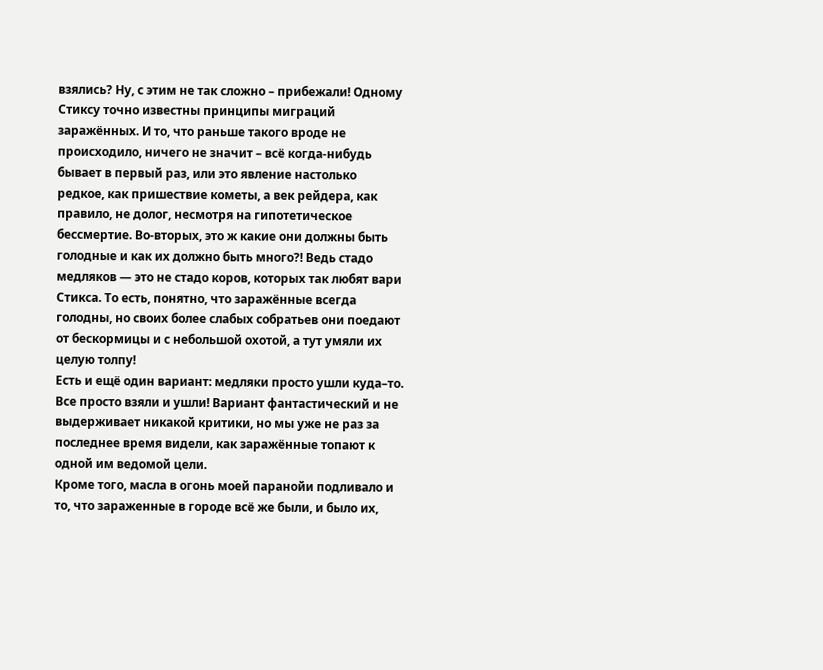взялись? Ну, с этим не так сложно – прибежали! Одному Стиксу точно известны принципы миграций заражённых. И то, что раньше такого вроде не происходило, ничего не значит – всё когда-нибудь бывает в первый раз, или это явление настолько редкое, как пришествие кометы, а век рейдера, как правило, не долог, несмотря на гипотетическое бессмертие. Во-вторых, это ж какие они должны быть голодные и как их должно быть много?! Ведь стадо медляков — это не стадо коров, которых так любят вари Стикса. То есть, понятно, что заражённые всегда голодны, но своих более слабых собратьев они поедают от бескормицы и с небольшой охотой, а тут умяли их целую толпу!
Есть и ещё один вариант: медляки просто ушли куда–то. Все просто взяли и ушли! Вариант фантастический и не выдерживает никакой критики, но мы уже не раз за последнее время видели, как заражённые топают к одной им ведомой цели.
Кроме того, масла в огонь моей паранойи подливало и то, что зараженные в городе всё же были, и было их,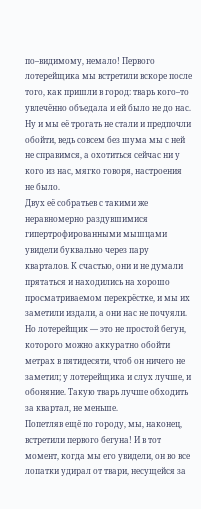по–видимому, немало! Первого лотерейщика мы встретили вскоре после того, как пришли в город: тварь кого–то увлечённо объедала и ей было не до нас. Ну и мы её трогать не стали и предпочли обойти, ведь совсем без шума мы с ней не справимся, а охотиться сейчас ни у кого из нас, мягко говоря, настроения не было.
Двух её собратьев с такими же неравномерно раздувшимися гипертрофированными мышцами увидели буквально через пару кварталов. К счастью, они и не думали прятаться и находились на хорошо просматриваемом перекрёстке, и мы их заметили издали, а они нас не почуяли. Но лотерейщик — это не простой бегун, которого можно аккуратно обойти метрах в пятидесяти, чтоб он ничего не заметил; у лотерейщика и слух лучше, и обоняние. Такую тварь лучше обходить за квартал, не меньше.
Попетляв ещё по городу, мы, наконец, встретили первого бегуна! И в тот момент, когда мы его увидели, он во все лопатки удирал от твари, несущейся за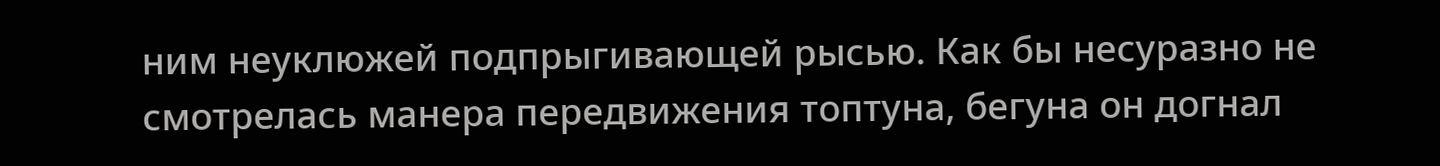ним неуклюжей подпрыгивающей рысью. Как бы несуразно не смотрелась манера передвижения топтуна, бегуна он догнал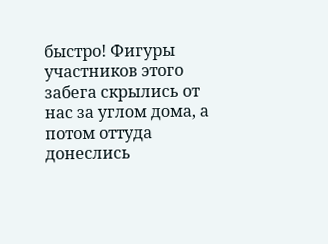быстро! Фигуры участников этого забега скрылись от нас за углом дома, а потом оттуда донеслись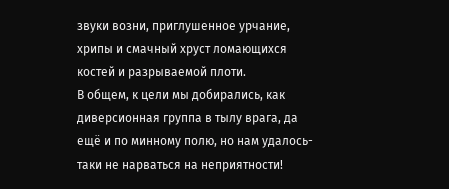звуки возни, приглушенное урчание, хрипы и смачный хруст ломающихся костей и разрываемой плоти.
В общем, к цели мы добирались, как диверсионная группа в тылу врага, да ещё и по минному полю, но нам удалось-таки не нарваться на неприятности!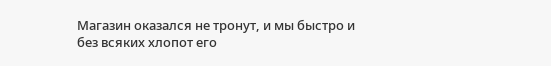Магазин оказался не тронут, и мы быстро и без всяких хлопот его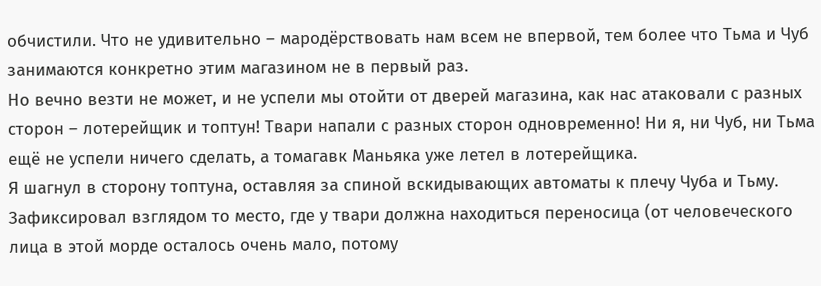обчистили. Что не удивительно – мародёрствовать нам всем не впервой, тем более что Тьма и Чуб занимаются конкретно этим магазином не в первый раз.
Но вечно везти не может, и не успели мы отойти от дверей магазина, как нас атаковали с разных сторон – лотерейщик и топтун! Твари напали с разных сторон одновременно! Ни я, ни Чуб, ни Тьма ещё не успели ничего сделать, а томагавк Маньяка уже летел в лотерейщика.
Я шагнул в сторону топтуна, оставляя за спиной вскидывающих автоматы к плечу Чуба и Тьму. Зафиксировал взглядом то место, где у твари должна находиться переносица (от человеческого лица в этой морде осталось очень мало, потому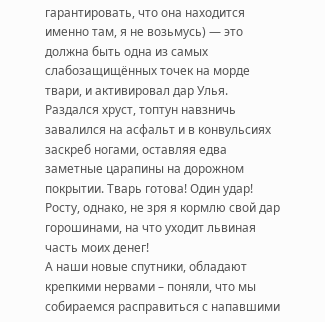гарантировать, что она находится именно там, я не возьмусь) — это должна быть одна из самых слабозащищённых точек на морде твари, и активировал дар Улья. Раздался хруст, топтун навзничь завалился на асфальт и в конвульсиях заскреб ногами, оставляя едва заметные царапины на дорожном покрытии. Тварь готова! Один удар! Росту, однако, не зря я кормлю свой дар горошинами, на что уходит львиная часть моих денег!
А наши новые спутники, обладают крепкими нервами – поняли, что мы собираемся расправиться с напавшими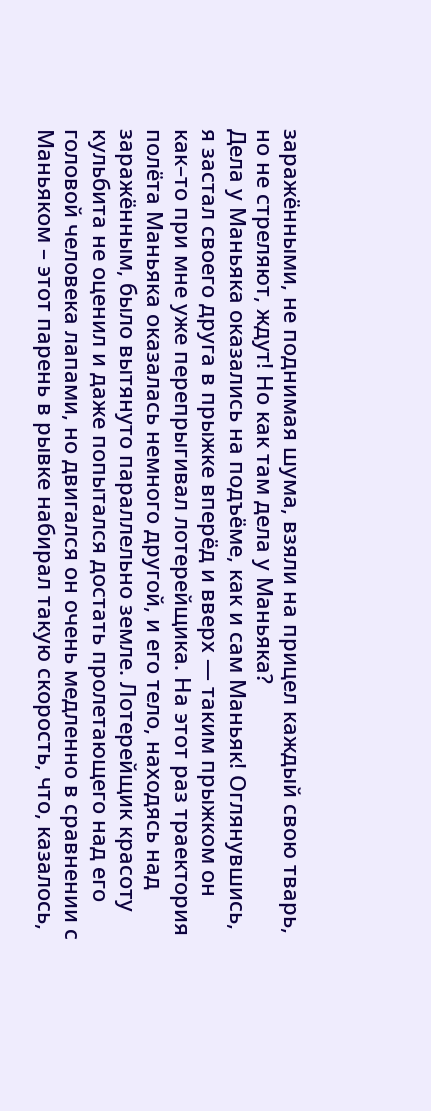заражёнными, не поднимая шума, взяли на прицел каждый свою тварь, но не стреляют, ждут! Но как там дела у Маньяка?
Дела у Маньяка оказались на подъёме, как и сам Маньяк! Оглянувшись, я застал своего друга в прыжке вперёд и вверх — таким прыжком он как–то при мне уже перепрыгивал лотерейщика. На этот раз траектория полёта Маньяка оказалась немного другой, и его тело, находясь над заражённым, было вытянуто параллельно земле. Лотерейщик красоту кульбита не оценил и даже попытался достать пролетающего над его головой человека лапами, но двигался он очень медленно в сравнении с Маньяком – этот парень в рывке набирал такую скорость, что, казалось,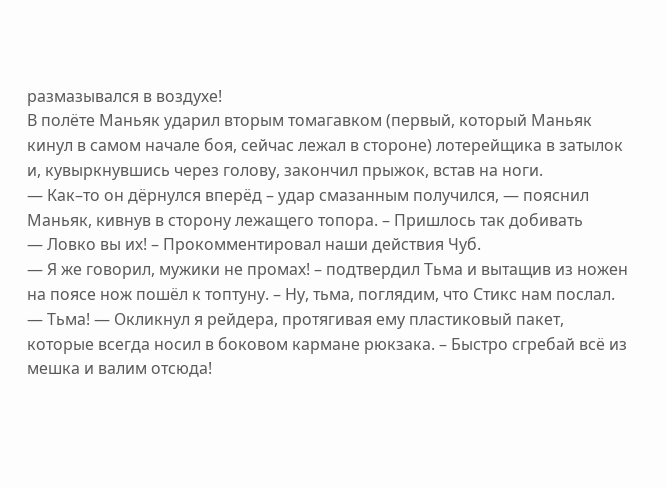размазывался в воздухе!
В полёте Маньяк ударил вторым томагавком (первый, который Маньяк кинул в самом начале боя, сейчас лежал в стороне) лотерейщика в затылок и, кувыркнувшись через голову, закончил прыжок, встав на ноги.
— Как–то он дёрнулся вперёд – удар смазанным получился, — пояснил Маньяк, кивнув в сторону лежащего топора. – Пришлось так добивать
— Ловко вы их! – Прокомментировал наши действия Чуб.
— Я же говорил, мужики не промах! – подтвердил Тьма и вытащив из ножен на поясе нож пошёл к топтуну. – Ну, тьма, поглядим, что Стикс нам послал.
— Тьма! — Окликнул я рейдера, протягивая ему пластиковый пакет, которые всегда носил в боковом кармане рюкзака. – Быстро сгребай всё из мешка и валим отсюда!